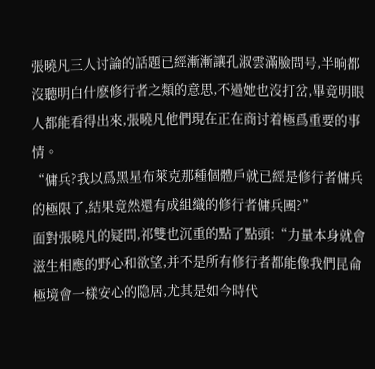張曉凡三人讨論的話題已經漸漸讓孔淑雲滿臉問号,半晌都沒聽明白什麽修行者之類的意思,不過她也沒打岔,畢竟明眼人都能看得出來,張曉凡他們現在正在商讨着極爲重要的事情。
“傭兵?我以爲黑星布萊克那種個體戶就已經是修行者傭兵的極限了,結果竟然還有成組織的修行者傭兵團?”
面對張曉凡的疑問,祁雙也沉重的點了點頭:“力量本身就會滋生相應的野心和欲望,并不是所有修行者都能像我們昆侖極境會一樣安心的隐居,尤其是如今時代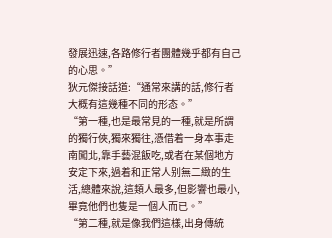發展迅速,各路修行者團體幾乎都有自己的心思。”
狄元傑接話道:“通常來講的話,修行者大概有這幾種不同的形态。”
“第一種,也是最常見的一種,就是所謂的獨行俠,獨來獨往,憑借着一身本事走南闖北,靠手藝混飯吃,或者在某個地方安定下來,過着和正常人别無二緻的生活,總體來說,這類人最多,但影響也最小,畢竟他們也隻是一個人而已。”
“第二種,就是像我們這樣,出身傳統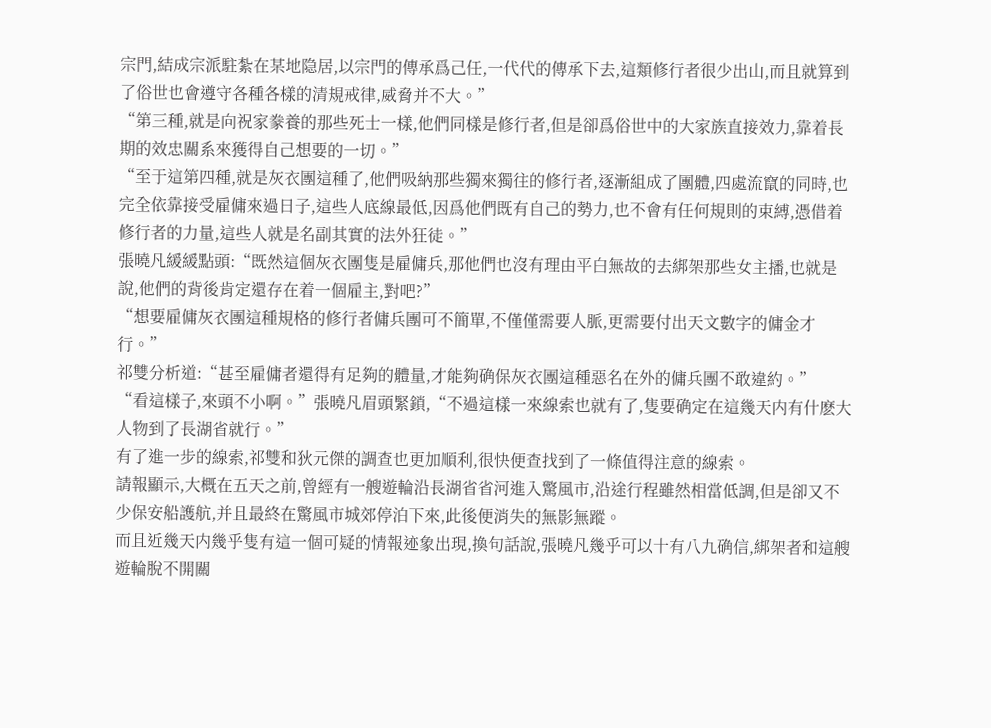宗門,結成宗派駐紮在某地隐居,以宗門的傳承爲己任,一代代的傳承下去,這類修行者很少出山,而且就算到了俗世也會遵守各種各樣的清規戒律,威脅并不大。”
“第三種,就是向祝家豢養的那些死士一樣,他們同樣是修行者,但是卻爲俗世中的大家族直接效力,靠着長期的效忠關系來獲得自己想要的一切。”
“至于這第四種,就是灰衣團這種了,他們吸納那些獨來獨往的修行者,逐漸組成了團體,四處流竄的同時,也完全依靠接受雇傭來過日子,這些人底線最低,因爲他們既有自己的勢力,也不會有任何規則的束縛,憑借着修行者的力量,這些人就是名副其實的法外狂徒。”
張曉凡緩緩點頭:“既然這個灰衣團隻是雇傭兵,那他們也沒有理由平白無故的去綁架那些女主播,也就是說,他們的背後肯定還存在着一個雇主,對吧?”
“想要雇傭灰衣團這種規格的修行者傭兵團可不簡單,不僅僅需要人脈,更需要付出天文數字的傭金才行。”
祁雙分析道:“甚至雇傭者還得有足夠的體量,才能夠确保灰衣團這種惡名在外的傭兵團不敢違約。”
“看這樣子,來頭不小啊。”張曉凡眉頭緊鎖,“不過這樣一來線索也就有了,隻要确定在這幾天内有什麽大人物到了長湖省就行。”
有了進一步的線索,祁雙和狄元傑的調查也更加順利,很快便查找到了一條值得注意的線索。
請報顯示,大概在五天之前,曾經有一艘遊輪沿長湖省省河進入驚風市,沿途行程雖然相當低調,但是卻又不少保安船護航,并且最終在驚風市城郊停泊下來,此後便消失的無影無蹤。
而且近幾天内幾乎隻有這一個可疑的情報迹象出現,換句話說,張曉凡幾乎可以十有八九确信,綁架者和這艘遊輪脫不開關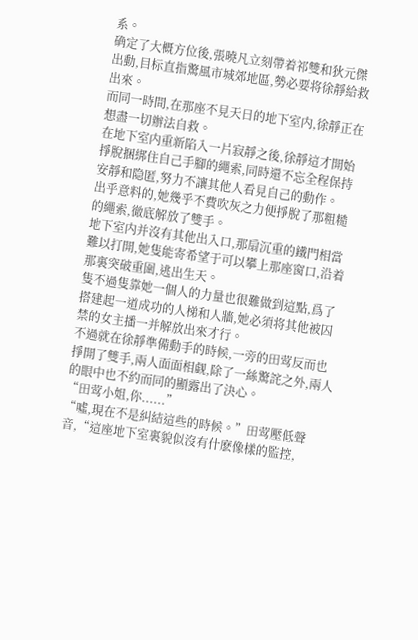系。
确定了大概方位後,張曉凡立刻帶着祁雙和狄元傑出動,目标直指驚風市城郊地區,勢必要将徐靜給救出來。
而同一時間,在那座不見天日的地下室内,徐靜正在想盡一切辦法自救。
在地下室内重新陷入一片寂靜之後,徐靜這才開始掙脫捆綁住自己手腳的繩索,同時還不忘全程保持安靜和隐匿,努力不讓其他人看見自己的動作。
出乎意料的,她幾乎不費吹灰之力便掙脫了那粗糙的繩索,徹底解放了雙手。
地下室内并沒有其他出入口,那扇沉重的鐵門相當難以打開,她隻能寄希望于可以攀上那座窗口,沿着那裏突破重圍,逃出生天。
隻不過隻靠她一個人的力量也很難做到這點,爲了搭建起一道成功的人梯和人牆,她必須将其他被囚禁的女主播一并解放出來才行。
不過就在徐靜準備動手的時候,一旁的田莺反而也掙開了雙手,兩人面面相觑,除了一絲驚詫之外,兩人的眼中也不約而同的顯露出了決心。
“田莺小姐,你......”
“噓,現在不是糾結這些的時候。”田莺壓低聲音,“這座地下室裏貌似沒有什麽像樣的監控,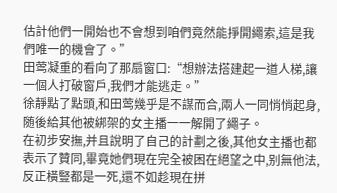估計他們一開始也不會想到咱們竟然能掙開繩索,這是我們唯一的機會了。”
田莺凝重的看向了那扇窗口:“想辦法搭建起一道人梯,讓一個人打破窗戶,我們才能逃走。”
徐靜點了點頭,和田莺幾乎是不謀而合,兩人一同悄悄起身,随後給其他被綁架的女主播一一解開了繩子。
在初步安撫,并且說明了自己的計劃之後,其他女主播也都表示了贊同,畢竟她們現在完全被困在絕望之中,别無他法,反正橫豎都是一死,還不如趁現在拼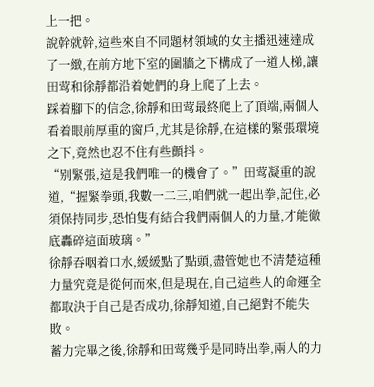上一把。
說幹就幹,這些來自不同題材領域的女主播迅速達成了一緻,在前方地下室的圍牆之下構成了一道人梯,讓田莺和徐靜都沿着她們的身上爬了上去。
踩着腳下的信念,徐靜和田莺最終爬上了頂端,兩個人看着眼前厚重的窗戶,尤其是徐靜,在這樣的緊張環境之下,竟然也忍不住有些顫抖。
“别緊張,這是我們唯一的機會了。”田莺凝重的說道,“握緊拳頭,我數一二三,咱們就一起出拳,記住,必須保持同步,恐怕隻有結合我們兩個人的力量,才能徹底轟碎這面玻璃。”
徐靜吞咽着口水,緩緩點了點頭,盡管她也不清楚這種力量究竟是從何而來,但是現在,自己這些人的命運全都取決于自己是否成功,徐靜知道,自己絕對不能失敗。
蓄力完畢之後,徐靜和田莺幾乎是同時出拳,兩人的力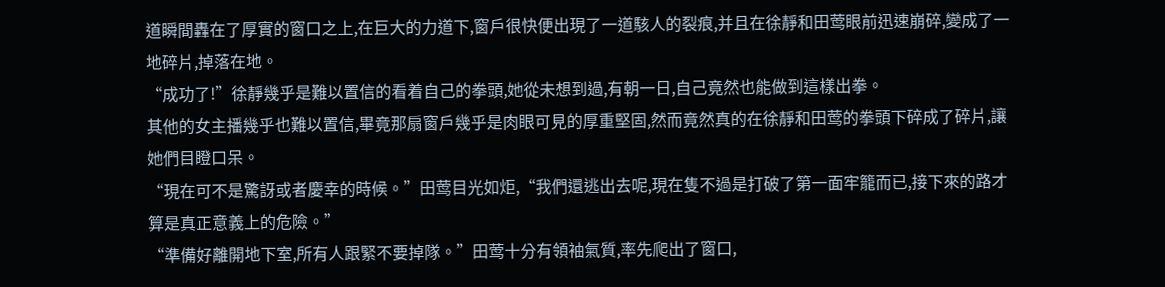道瞬間轟在了厚實的窗口之上,在巨大的力道下,窗戶很快便出現了一道駭人的裂痕,并且在徐靜和田莺眼前迅速崩碎,變成了一地碎片,掉落在地。
“成功了!”徐靜幾乎是難以置信的看着自己的拳頭,她從未想到過,有朝一日,自己竟然也能做到這樣出拳。
其他的女主播幾乎也難以置信,畢竟那扇窗戶幾乎是肉眼可見的厚重堅固,然而竟然真的在徐靜和田莺的拳頭下碎成了碎片,讓她們目瞪口呆。
“現在可不是驚訝或者慶幸的時候。”田莺目光如炬,“我們還逃出去呢,現在隻不過是打破了第一面牢籠而已,接下來的路才算是真正意義上的危險。”
“準備好離開地下室,所有人跟緊不要掉隊。”田莺十分有領袖氣質,率先爬出了窗口,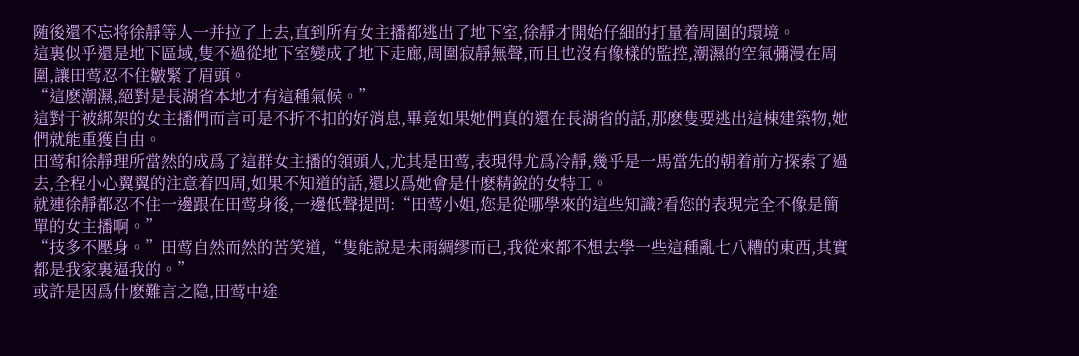随後還不忘将徐靜等人一并拉了上去,直到所有女主播都逃出了地下室,徐靜才開始仔細的打量着周圍的環境。
這裏似乎還是地下區域,隻不過從地下室變成了地下走廊,周圍寂靜無聲,而且也沒有像樣的監控,潮濕的空氣彌漫在周圍,讓田莺忍不住皺緊了眉頭。
“這麽潮濕,絕對是長湖省本地才有這種氣候。”
這對于被綁架的女主播們而言可是不折不扣的好消息,畢竟如果她們真的還在長湖省的話,那麽隻要逃出這棟建築物,她們就能重獲自由。
田莺和徐靜理所當然的成爲了這群女主播的領頭人,尤其是田莺,表現得尤爲冷靜,幾乎是一馬當先的朝着前方探索了過去,全程小心翼翼的注意着四周,如果不知道的話,還以爲她會是什麽精銳的女特工。
就連徐靜都忍不住一邊跟在田莺身後,一邊低聲提問:“田莺小姐,您是從哪學來的這些知識?看您的表現完全不像是簡單的女主播啊。”
“技多不壓身。”田莺自然而然的苦笑道,“隻能說是未雨綢缪而已,我從來都不想去學一些這種亂七八糟的東西,其實都是我家裏逼我的。”
或許是因爲什麽難言之隐,田莺中途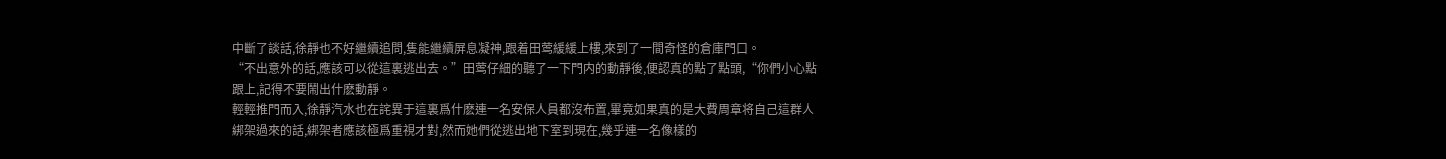中斷了談話,徐靜也不好繼續追問,隻能繼續屏息凝神,跟着田莺緩緩上樓,來到了一間奇怪的倉庫門口。
“不出意外的話,應該可以從這裏逃出去。”田莺仔細的聽了一下門内的動靜後,便認真的點了點頭,“你們小心點跟上,記得不要鬧出什麽動靜。
輕輕推門而入,徐靜汽水也在詫異于這裏爲什麽連一名安保人員都沒布置,畢竟如果真的是大費周章将自己這群人綁架過來的話,綁架者應該極爲重視才對,然而她們從逃出地下室到現在,幾乎連一名像樣的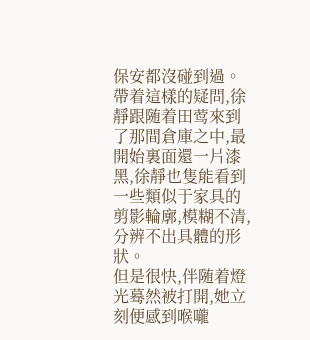保安都沒碰到過。
帶着這樣的疑問,徐靜跟随着田莺來到了那間倉庫之中,最開始裏面還一片漆黑,徐靜也隻能看到一些類似于家具的剪影輪廓,模糊不清,分辨不出具體的形狀。
但是很快,伴随着燈光蓦然被打開,她立刻便感到喉嚨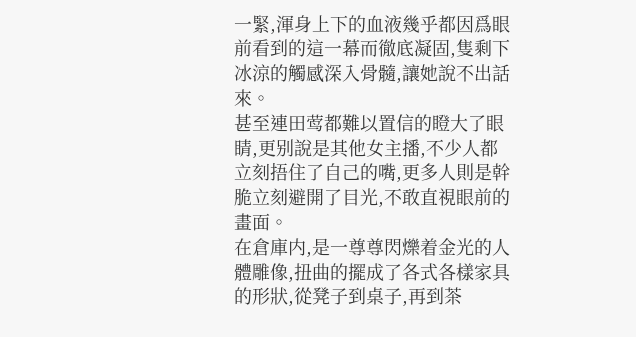一緊,渾身上下的血液幾乎都因爲眼前看到的這一幕而徹底凝固,隻剩下冰涼的觸感深入骨髓,讓她說不出話來。
甚至連田莺都難以置信的瞪大了眼睛,更别說是其他女主播,不少人都立刻捂住了自己的嘴,更多人則是幹脆立刻避開了目光,不敢直視眼前的畫面。
在倉庫内,是一尊尊閃爍着金光的人體雕像,扭曲的擺成了各式各樣家具的形狀,從凳子到桌子,再到茶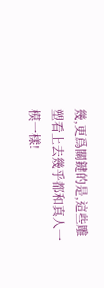幾,更爲關鍵的是,這些雕塑看上去幾乎都和真人一模一樣!